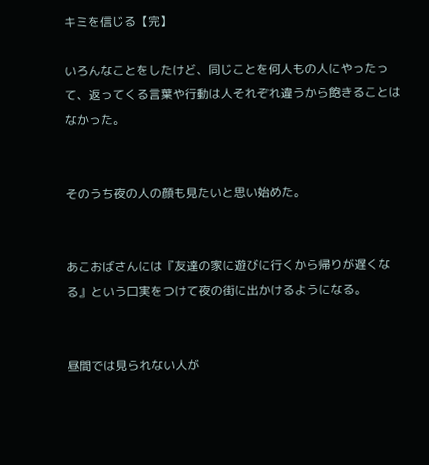キミを信じる【完】

いろんなことをしたけど、同じことを何人もの人にやったって、返ってくる言葉や行動は人それぞれ違うから飽きることはなかった。


そのうち夜の人の顔も見たいと思い始めた。


あこおばさんには『友達の家に遊びに行くから帰りが遅くなる』という口実をつけて夜の街に出かけるようになる。


昼間では見られない人が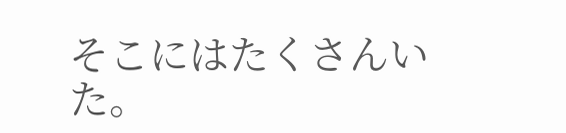そこにはたくさんいた。